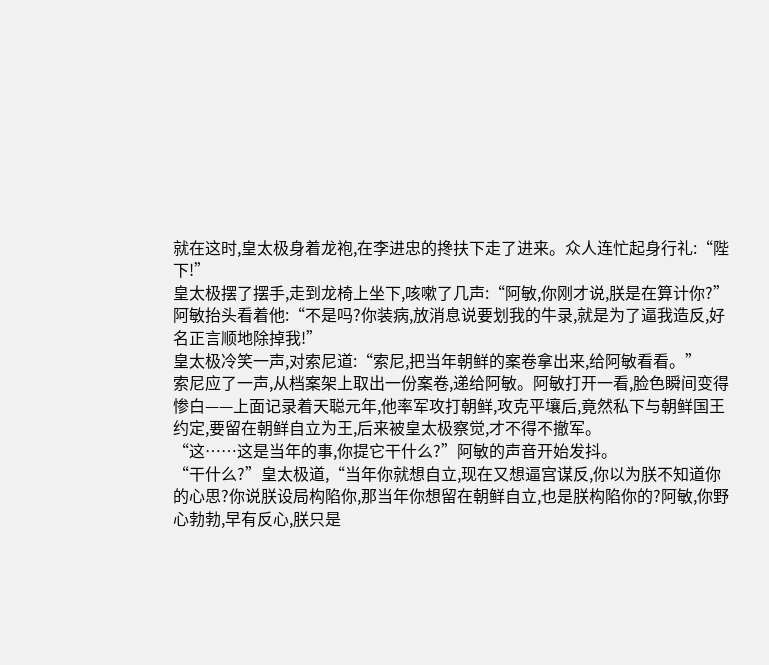就在这时,皇太极身着龙袍,在李进忠的搀扶下走了进来。众人连忙起身行礼:“陛下!”
皇太极摆了摆手,走到龙椅上坐下,咳嗽了几声:“阿敏,你刚才说,朕是在算计你?”
阿敏抬头看着他:“不是吗?你装病,放消息说要划我的牛录,就是为了逼我造反,好名正言顺地除掉我!”
皇太极冷笑一声,对索尼道:“索尼,把当年朝鲜的案卷拿出来,给阿敏看看。”
索尼应了一声,从档案架上取出一份案卷,递给阿敏。阿敏打开一看,脸色瞬间变得惨白——上面记录着天聪元年,他率军攻打朝鲜,攻克平壤后,竟然私下与朝鲜国王约定,要留在朝鲜自立为王,后来被皇太极察觉,才不得不撤军。
“这……这是当年的事,你提它干什么?”阿敏的声音开始发抖。
“干什么?”皇太极道,“当年你就想自立,现在又想逼宫谋反,你以为朕不知道你的心思?你说朕设局构陷你,那当年你想留在朝鲜自立,也是朕构陷你的?阿敏,你野心勃勃,早有反心,朕只是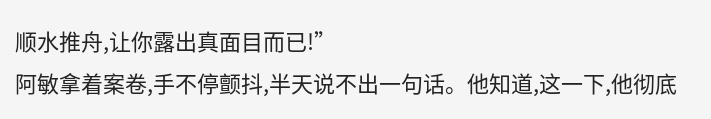顺水推舟,让你露出真面目而已!”
阿敏拿着案卷,手不停颤抖,半天说不出一句话。他知道,这一下,他彻底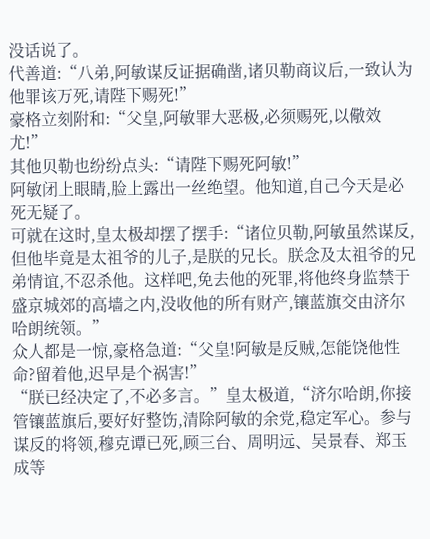没话说了。
代善道:“八弟,阿敏谋反证据确凿,诸贝勒商议后,一致认为他罪该万死,请陛下赐死!”
豪格立刻附和:“父皇,阿敏罪大恶极,必须赐死,以儆效尤!”
其他贝勒也纷纷点头:“请陛下赐死阿敏!”
阿敏闭上眼睛,脸上露出一丝绝望。他知道,自己今天是必死无疑了。
可就在这时,皇太极却摆了摆手:“诸位贝勒,阿敏虽然谋反,但他毕竟是太祖爷的儿子,是朕的兄长。朕念及太祖爷的兄弟情谊,不忍杀他。这样吧,免去他的死罪,将他终身监禁于盛京城郊的高墙之内,没收他的所有财产,镶蓝旗交由济尔哈朗统领。”
众人都是一惊,豪格急道:“父皇!阿敏是反贼,怎能饶他性命?留着他,迟早是个祸害!”
“朕已经决定了,不必多言。”皇太极道,“济尔哈朗,你接管镶蓝旗后,要好好整饬,清除阿敏的余党,稳定军心。参与谋反的将领,穆克谭已死,顾三台、周明远、吴景春、郑玉成等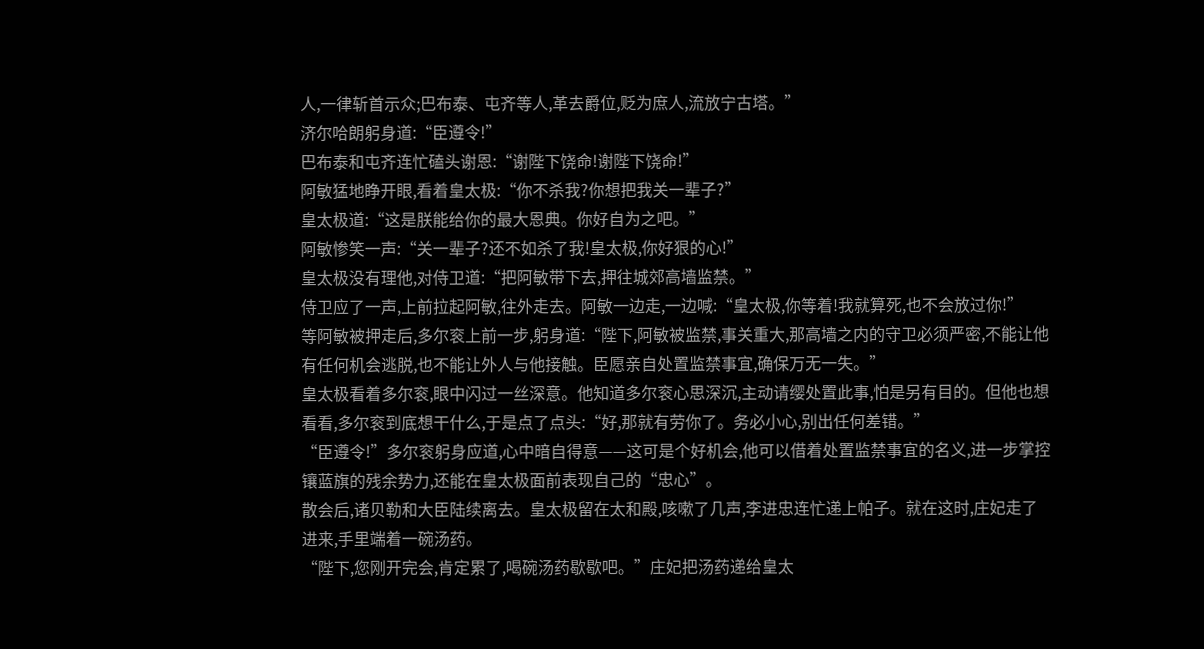人,一律斩首示众;巴布泰、屯齐等人,革去爵位,贬为庶人,流放宁古塔。”
济尔哈朗躬身道:“臣遵令!”
巴布泰和屯齐连忙磕头谢恩:“谢陛下饶命!谢陛下饶命!”
阿敏猛地睁开眼,看着皇太极:“你不杀我?你想把我关一辈子?”
皇太极道:“这是朕能给你的最大恩典。你好自为之吧。”
阿敏惨笑一声:“关一辈子?还不如杀了我!皇太极,你好狠的心!”
皇太极没有理他,对侍卫道:“把阿敏带下去,押往城郊高墙监禁。”
侍卫应了一声,上前拉起阿敏,往外走去。阿敏一边走,一边喊:“皇太极,你等着!我就算死,也不会放过你!”
等阿敏被押走后,多尔衮上前一步,躬身道:“陛下,阿敏被监禁,事关重大,那高墙之内的守卫必须严密,不能让他有任何机会逃脱,也不能让外人与他接触。臣愿亲自处置监禁事宜,确保万无一失。”
皇太极看着多尔衮,眼中闪过一丝深意。他知道多尔衮心思深沉,主动请缨处置此事,怕是另有目的。但他也想看看,多尔衮到底想干什么,于是点了点头:“好,那就有劳你了。务必小心,别出任何差错。”
“臣遵令!”多尔衮躬身应道,心中暗自得意——这可是个好机会,他可以借着处置监禁事宜的名义,进一步掌控镶蓝旗的残余势力,还能在皇太极面前表现自己的“忠心”。
散会后,诸贝勒和大臣陆续离去。皇太极留在太和殿,咳嗽了几声,李进忠连忙递上帕子。就在这时,庄妃走了进来,手里端着一碗汤药。
“陛下,您刚开完会,肯定累了,喝碗汤药歇歇吧。”庄妃把汤药递给皇太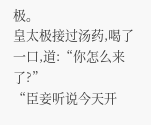极。
皇太极接过汤药,喝了一口,道:“你怎么来了?”
“臣妾听说今天开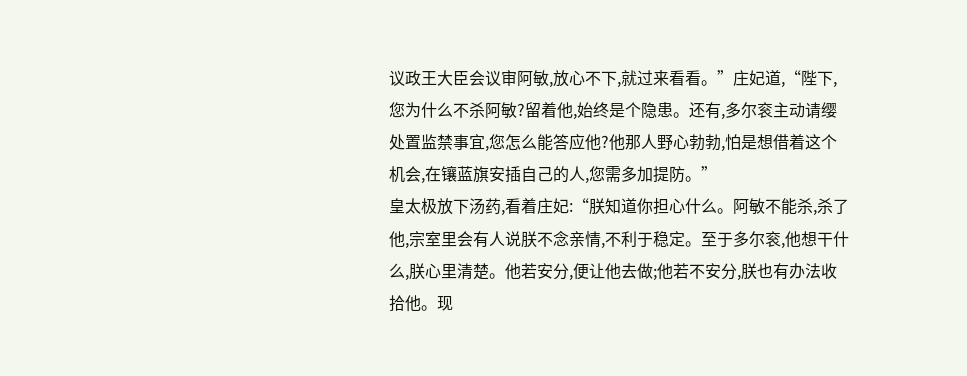议政王大臣会议审阿敏,放心不下,就过来看看。”庄妃道,“陛下,您为什么不杀阿敏?留着他,始终是个隐患。还有,多尔衮主动请缨处置监禁事宜,您怎么能答应他?他那人野心勃勃,怕是想借着这个机会,在镶蓝旗安插自己的人,您需多加提防。”
皇太极放下汤药,看着庄妃:“朕知道你担心什么。阿敏不能杀,杀了他,宗室里会有人说朕不念亲情,不利于稳定。至于多尔衮,他想干什么,朕心里清楚。他若安分,便让他去做;他若不安分,朕也有办法收拾他。现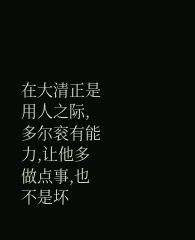在大清正是用人之际,多尔衮有能力,让他多做点事,也不是坏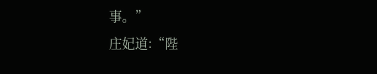事。”
庄妃道:“陛